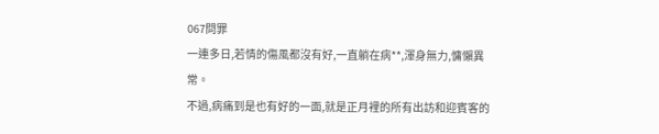067問罪
一連多日,若情的傷風都沒有好,一直躺在病**,渾身無力,慵懶異常。
不過,病痛到是也有好的一面,就是正月裡的所有出訪和迎賓客的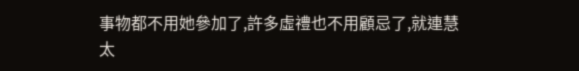事物都不用她參加了,許多虛禮也不用顧忌了,就連慧太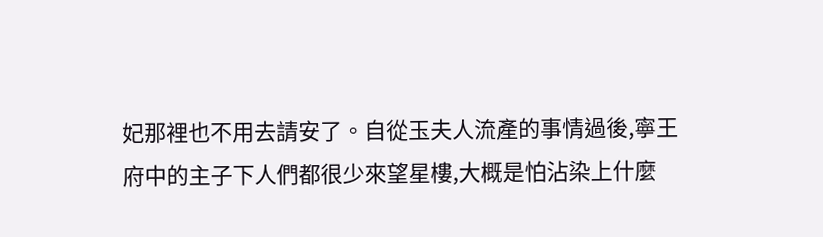妃那裡也不用去請安了。自從玉夫人流產的事情過後,寧王府中的主子下人們都很少來望星樓,大概是怕沾染上什麼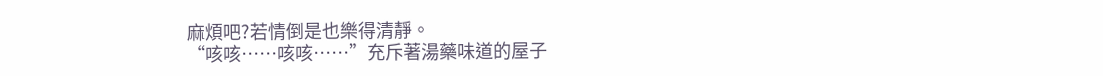麻煩吧?若情倒是也樂得清靜。
“咳咳……咳咳……”充斥著湯藥味道的屋子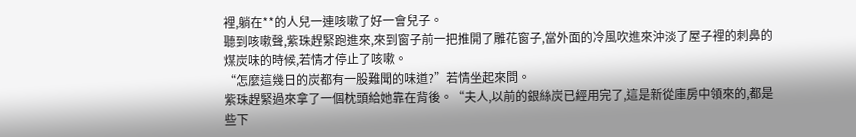裡,躺在**的人兒一連咳嗽了好一會兒子。
聽到咳嗽聲,紫珠趕緊跑進來,來到窗子前一把推開了雕花窗子,當外面的冷風吹進來沖淡了屋子裡的刺鼻的煤炭味的時候,若情才停止了咳嗽。
“怎麼這幾日的炭都有一股難聞的味道?”若情坐起來問。
紫珠趕緊過來拿了一個枕頭給她靠在背後。“夫人,以前的銀絲炭已經用完了,這是新從庫房中領來的,都是些下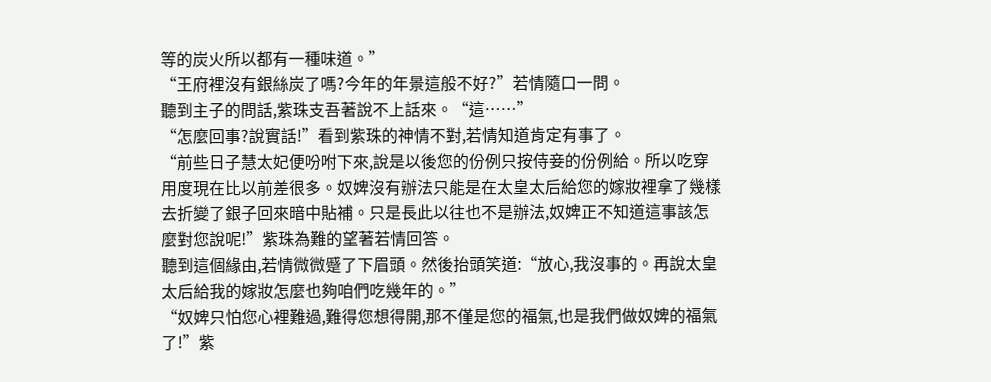等的炭火所以都有一種味道。”
“王府裡沒有銀絲炭了嗎?今年的年景這般不好?”若情隨口一問。
聽到主子的問話,紫珠支吾著說不上話來。“這……”
“怎麼回事?說實話!”看到紫珠的神情不對,若情知道肯定有事了。
“前些日子慧太妃便吩咐下來,說是以後您的份例只按侍妾的份例給。所以吃穿用度現在比以前差很多。奴婢沒有辦法只能是在太皇太后給您的嫁妝裡拿了幾樣去折變了銀子回來暗中貼補。只是長此以往也不是辦法,奴婢正不知道這事該怎麼對您說呢!”紫珠為難的望著若情回答。
聽到這個緣由,若情微微蹙了下眉頭。然後抬頭笑道:“放心,我沒事的。再說太皇太后給我的嫁妝怎麼也夠咱們吃幾年的。”
“奴婢只怕您心裡難過,難得您想得開,那不僅是您的福氣,也是我們做奴婢的福氣了!”紫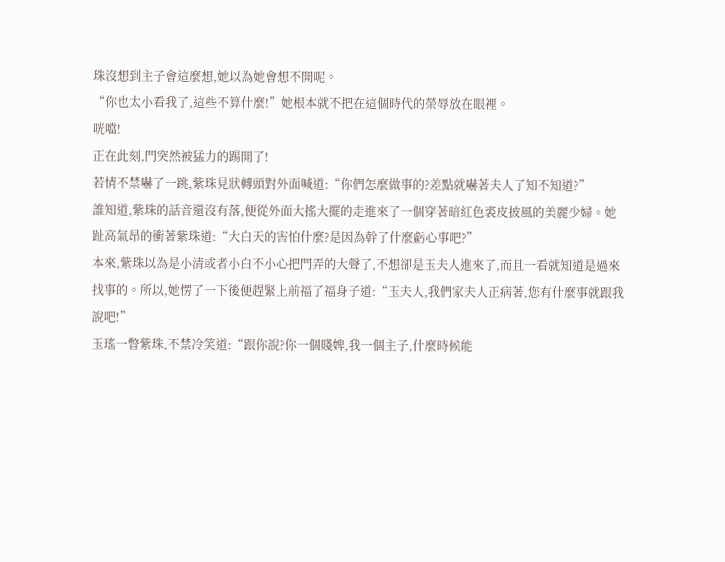珠沒想到主子會這麼想,她以為她會想不開呢。
“你也太小看我了,這些不算什麼!”她根本就不把在這個時代的榮辱放在眼裡。
咣噹!
正在此刻,門突然被猛力的踢開了!
若情不禁嚇了一跳,紫珠見狀轉頭對外面喊道:“你們怎麼做事的?差點就嚇著夫人了知不知道?”
誰知道,紫珠的話音還沒有落,便從外面大搖大擺的走進來了一個穿著暗紅色裘皮披風的美麗少婦。她趾高氣昂的衝著紫珠道:“大白天的害怕什麼?是因為幹了什麼虧心事吧?”
本來,紫珠以為是小清或者小白不小心把門弄的大聲了,不想卻是玉夫人進來了,而且一看就知道是過來找事的。所以,她愣了一下後便趕緊上前福了福身子道:“玉夫人,我們家夫人正病著,您有什麼事就跟我說吧!”
玉瑤一瞥紫珠,不禁冷笑道:“跟你說?你一個賤婢,我一個主子,什麼時候能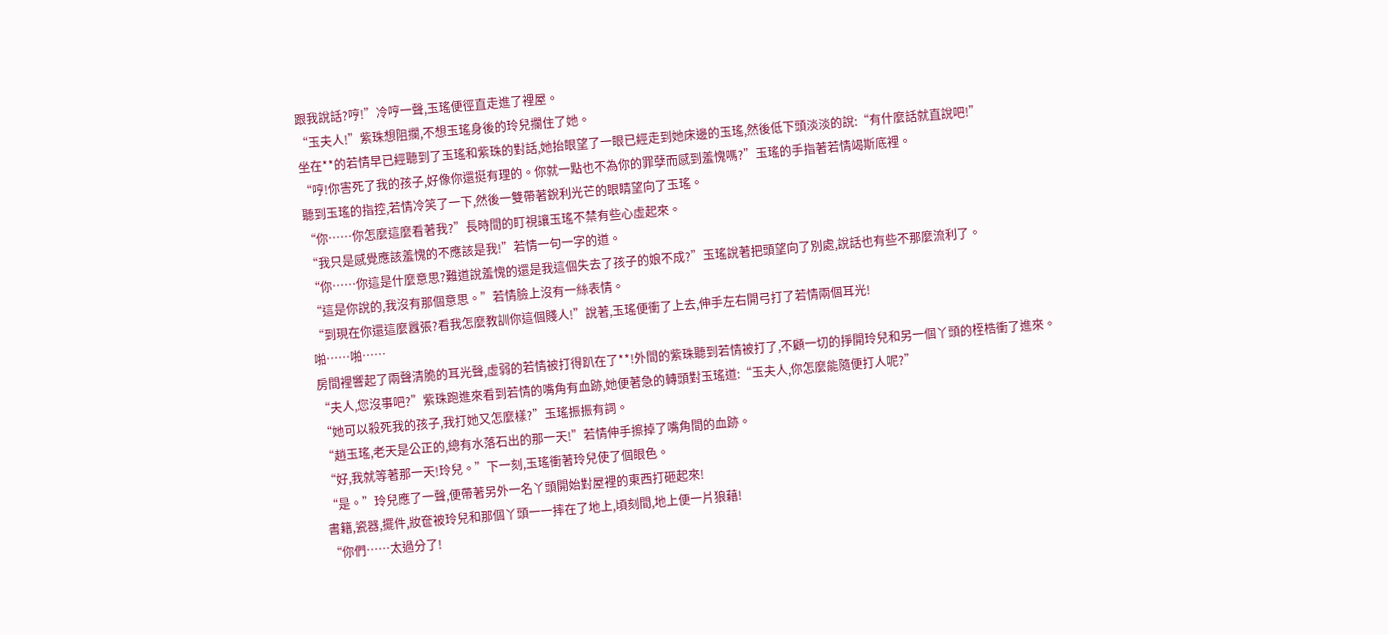跟我說話?哼!”冷哼一聲,玉瑤便徑直走進了裡屋。
“玉夫人!”紫珠想阻攔,不想玉瑤身後的玲兒攔住了她。
坐在**的若情早已經聽到了玉瑤和紫珠的對話,她抬眼望了一眼已經走到她床邊的玉瑤,然後低下頭淡淡的說:“有什麼話就直說吧!”
“哼!你害死了我的孩子,好像你還挺有理的。你就一點也不為你的罪孽而感到羞愧嗎?”玉瑤的手指著若情竭斯底裡。
聽到玉瑤的指控,若情冷笑了一下,然後一雙帶著銳利光芒的眼睛望向了玉瑤。
“你……你怎麼這麼看著我?”長時間的盯視讓玉瑤不禁有些心虛起來。
“我只是感覺應該羞愧的不應該是我!”若情一句一字的道。
“你……你這是什麼意思?難道說羞愧的還是我這個失去了孩子的娘不成?”玉瑤說著把頭望向了別處,說話也有些不那麼流利了。
“這是你說的,我沒有那個意思。”若情臉上沒有一絲表情。
“到現在你還這麼囂張?看我怎麼教訓你這個賤人!”說著,玉瑤便衝了上去,伸手左右開弓打了若情兩個耳光!
啪……啪……
房間裡響起了兩聲清脆的耳光聲,虛弱的若情被打得趴在了**!外間的紫珠聽到若情被打了,不顧一切的掙開玲兒和另一個丫頭的桎梏衝了進來。
“夫人,您沒事吧?”紫珠跑進來看到若情的嘴角有血跡,她便著急的轉頭對玉瑤道:“玉夫人,你怎麼能隨便打人呢?”
“她可以殺死我的孩子,我打她又怎麼樣?”玉瑤振振有詞。
“趙玉瑤,老天是公正的,總有水落石出的那一天!”若情伸手擦掉了嘴角間的血跡。
“好,我就等著那一天!玲兒。”下一刻,玉瑤衝著玲兒使了個眼色。
“是。”玲兒應了一聲,便帶著另外一名丫頭開始對屋裡的東西打砸起來!
書籍,瓷器,擺件,妝奩被玲兒和那個丫頭一一摔在了地上,頃刻間,地上便一片狼藉!
“你們……太過分了!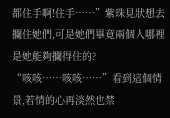都住手啊!住手……”紫珠見狀想去攔住她們,可是她們畢竟兩個人哪裡是她能夠攔得住的?
“咳咳……咳咳……”看到這個情景,若情的心再淡然也禁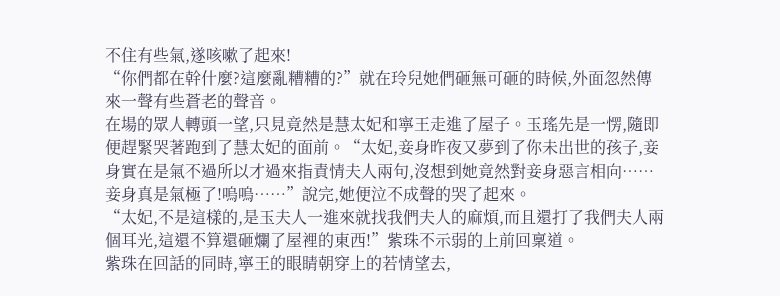不住有些氣,遂咳嗽了起來!
“你們都在幹什麼?這麼亂糟糟的?”就在玲兒她們砸無可砸的時候,外面忽然傳來一聲有些蒼老的聲音。
在場的眾人轉頭一望,只見竟然是慧太妃和寧王走進了屋子。玉瑤先是一愣,隨即便趕緊哭著跑到了慧太妃的面前。“太妃,妾身昨夜又夢到了你未出世的孩子,妾身實在是氣不過所以才過來指責情夫人兩句,沒想到她竟然對妾身惡言相向……妾身真是氣極了!嗚嗚……”說完,她便泣不成聲的哭了起來。
“太妃,不是這樣的,是玉夫人一進來就找我們夫人的麻煩,而且還打了我們夫人兩個耳光,這還不算還砸爛了屋裡的東西!”紫珠不示弱的上前回稟道。
紫珠在回話的同時,寧王的眼睛朝穿上的若情望去,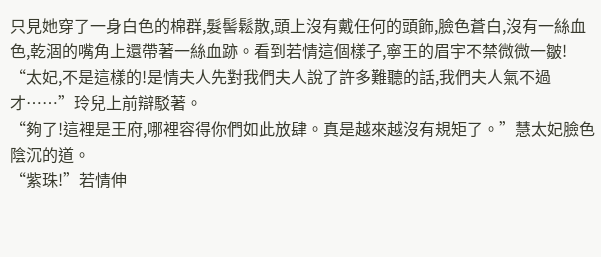只見她穿了一身白色的棉群,髮髻鬆散,頭上沒有戴任何的頭飾,臉色蒼白,沒有一絲血色,乾涸的嘴角上還帶著一絲血跡。看到若情這個樣子,寧王的眉宇不禁微微一皺!
“太妃,不是這樣的!是情夫人先對我們夫人說了許多難聽的話,我們夫人氣不過才……”玲兒上前辯駁著。
“夠了!這裡是王府,哪裡容得你們如此放肆。真是越來越沒有規矩了。”慧太妃臉色陰沉的道。
“紫珠!”若情伸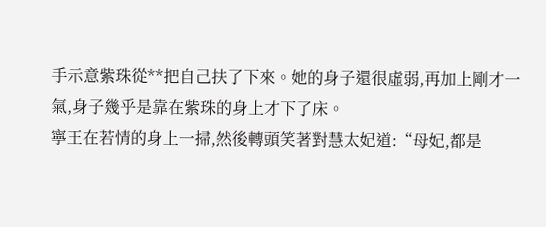手示意紫珠從**把自己扶了下來。她的身子還很虛弱,再加上剛才一氣,身子幾乎是靠在紫珠的身上才下了床。
寧王在若情的身上一掃,然後轉頭笑著對慧太妃道:“母妃,都是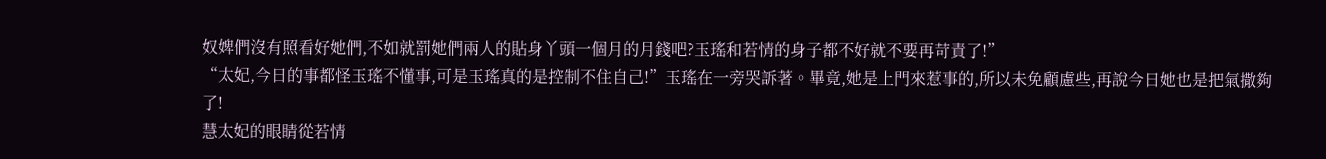奴婢們沒有照看好她們,不如就罰她們兩人的貼身丫頭一個月的月錢吧?玉瑤和若情的身子都不好就不要再苛責了!”
“太妃,今日的事都怪玉瑤不懂事,可是玉瑤真的是控制不住自己!”玉瑤在一旁哭訴著。畢竟,她是上門來惹事的,所以未免顧慮些,再說今日她也是把氣撒夠了!
慧太妃的眼睛從若情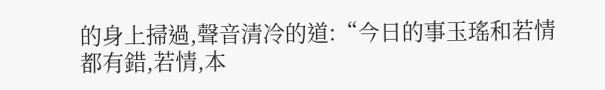的身上掃過,聲音清冷的道:“今日的事玉瑤和若情都有錯,若情,本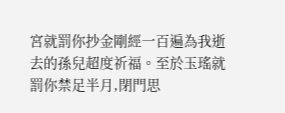宮就罰你抄金剛經一百遍為我逝去的孫兒超度祈福。至於玉瑤就罰你禁足半月,閉門思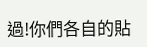過!你們各自的貼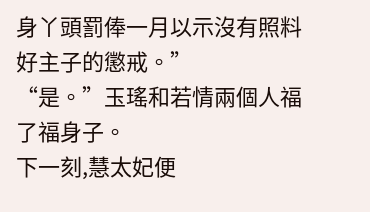身丫頭罰俸一月以示沒有照料好主子的懲戒。”
“是。”玉瑤和若情兩個人福了福身子。
下一刻,慧太妃便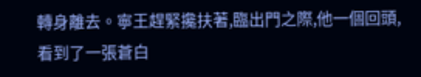轉身離去。寧王趕緊攙扶著,臨出門之際,他一個回頭,看到了一張蒼白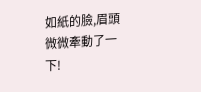如紙的臉,眉頭微微牽動了一下!